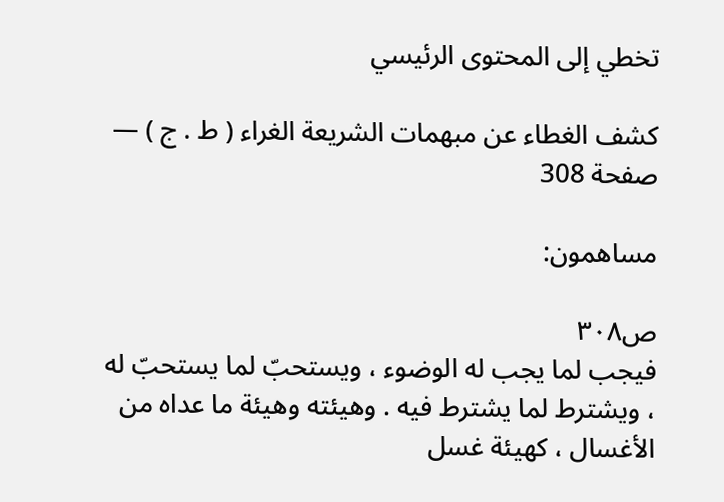تخطي إلى المحتوى الرئيسي

كشف الغطاء عن مبهمات الشريعة الغراء ( ط . ج ) — صفحة 308

مساهمون:

ص٣٠٨
فيجب لما يجب له الوضوء ، ويستحبّ لما يستحبّ له ، ويشترط لما يشترط فيه . وهيئته وهيئة ما عداه من الأغسال ، كهيئة غسل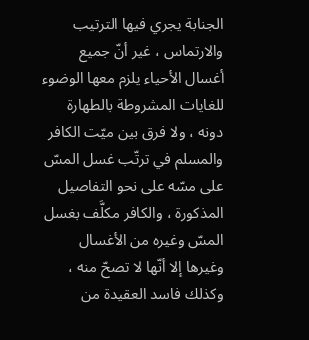الجنابة يجري فيها الترتيب والارتماس ، غير أنّ جميع أغسال الأحياء يلزم معها الوضوء للغايات المشروطة بالطهارة دونه ، ولا فرق بين ميّت الكافر والمسلم في ترتّب غسل المسّ على مسّه على نحو التفاصيل المذكورة ، والكافر مكلَّف بغسل المسّ وغيره من الأغسال وغيرها إلا أنّها لا تصحّ منه ، وكذلك فاسد العقيدة من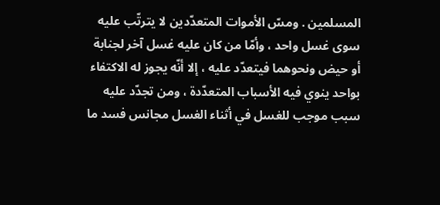المسلمين . ومسّ الأموات المتعدّدين لا يترتّب عليه سوى غسل واحد ، وأمّا من كان عليه غسل آخر لجنابة أو حيض ونحوهما فيتعدّد عليه ، إلا أنّه يجوز له الاكتفاء بواحد ينوي فيه الأسباب المتعدّدة ، ومن تجدّد عليه سبب موجب للغسل في أثناء الغسل مجانس فسد ما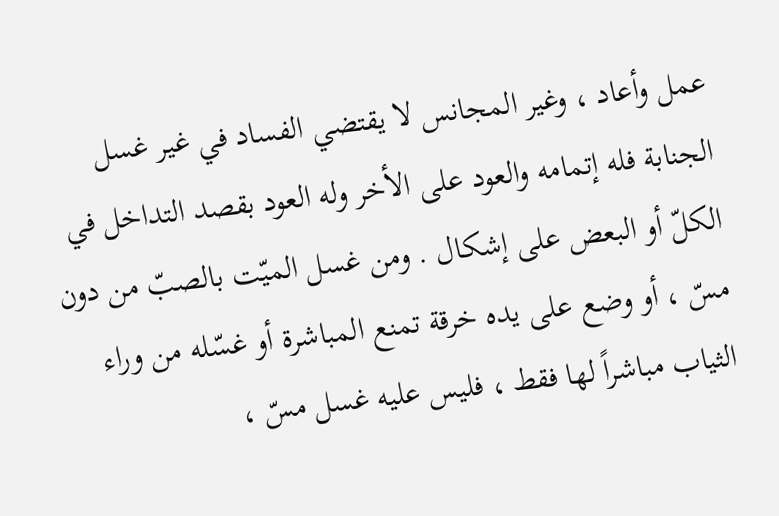عمل وأعاد ، وغير المجانس لا يقتضي الفساد في غير غسل الجنابة فله إتمامه والعود على الأخر وله العود بقصد التداخل في الكلّ أو البعض على إشكال . ومن غسل الميّت بالصبّ من دون مسّ ، أو وضع على يده خرقة تمنع المباشرة أو غسّله من وراء الثياب مباشراً لها فقط ، فليس عليه غسل مسّ ،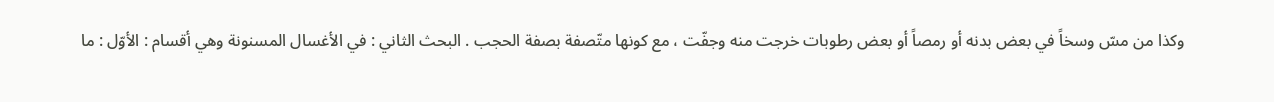وكذا من مسّ وسخاً في بعض بدنه أو رمصاً أو بعض رطوبات خرجت منه وجفّت ، مع كونها متّصفة بصفة الحجب . البحث الثاني : في الأغسال المسنونة وهي أقسام : الأوّل : ما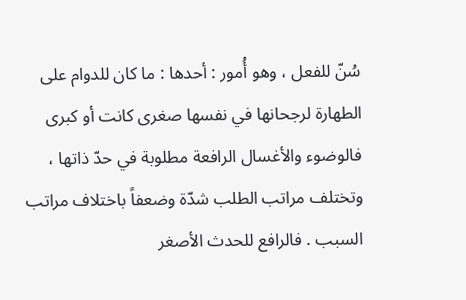سُنّ للفعل ، وهو أُمور : أحدها : ما كان للدوام على الطهارة لرجحانها في نفسها صغرى كانت أو كبرى فالوضوء والأغسال الرافعة مطلوبة في حدّ ذاتها ، وتختلف مراتب الطلب شدّة وضعفاً باختلاف مراتب السبب . فالرافع للحدث الأصغر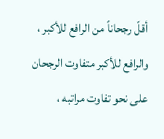أقلّ رجحاناً من الرافع للأكبر ، والرافع للأكبر متفاوت الرجحان على نحو تفاوت مراتبه ،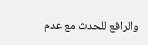والرافع للحدث مع عدم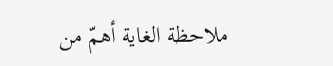ملاحظة الغاية أهمّ من